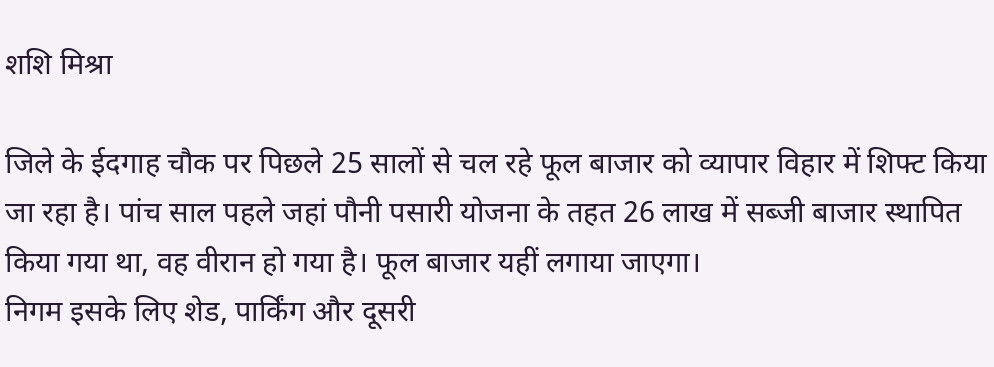शशि मिश्रा

जिले के ईदगाह चौक पर पिछले 25 सालों से चल रहे फूल बाजार को व्यापार विहार में शिफ्ट किया जा रहा है। पांच साल पहले जहां पौनी पसारी योजना के तहत 26 लाख में सब्जी बाजार स्थापित किया गया था, वह वीरान हो गया है। फूल बाजार यहीं लगाया जाएगा।
निगम इसके लिए शेड, पार्किंग और दूसरी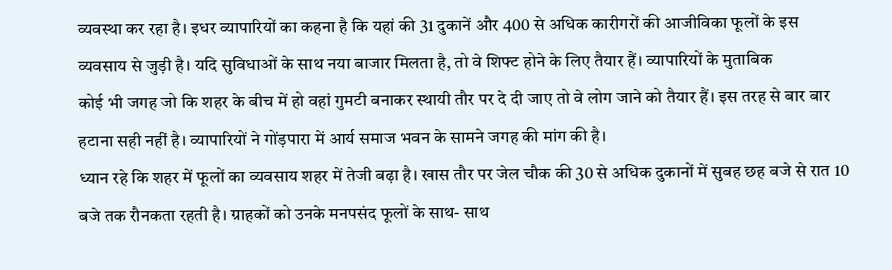व्यवस्था कर रहा है। इधर व्यापारियों का कहना है कि यहां की 31 दुकानें और 400 से अधिक कारीगरों की आजीविका फूलों के इस व्यवसाय से जुड़ी है। यदि सुविधाओं के साथ नया बाजार मिलता है, तो वे शिफ्ट होने के लिए तैयार हैं। व्यापारियों के मुताबिक
कोई भी जगह जो कि शहर के बीच में हो वहां गुमटी बनाकर स्थायी तौर पर दे दी जाए तो वे लोग जाने को तैयार हैं। इस तरह से बार बार हटाना सही नहीं है। व्यापारियों ने गोंड़पारा में आर्य समाज भवन के सामने जगह की मांग की है।
ध्यान रहे कि शहर में फूलों का व्यवसाय शहर में तेजी बढ़ा है। खास तौर पर जेल चौक की 30 से अधिक दुकानों में सुबह छह बजे से रात 10 बजे तक रौनकता रहती है। ग्राहकों को उनके मनपसंद फूलों के साथ- साथ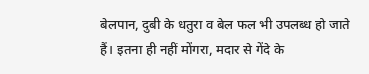बेलपान, दुबी के धतुरा व बेल फल भी उपलब्ध हो जाते हैं। इतना ही नहीं मोंगरा, मदार से गेंदे के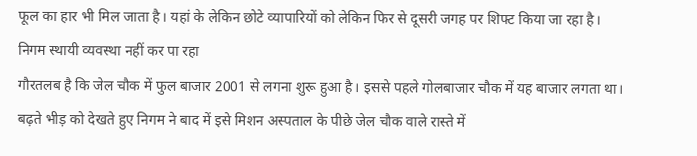फूल का हार भी मिल जाता है। यहां के लेकिन छोटे व्यापारियों को लेकिन फिर से दूसरी जगह पर शिफ्ट किया जा रहा है।
निगम स्थायी व्यवस्था नहीं कर पा रहा
गौरतलब है कि जेल चौक में फुल बाजार 2001 से लगना शुरू हुआ है। इससे पहले गोलबाजार चौक में यह बाजार लगता था। बढ़ते भीड़ को देखते हुए निगम ने बाद में इसे मिशन अस्पताल के पीछे जेल चौक वाले रास्ते में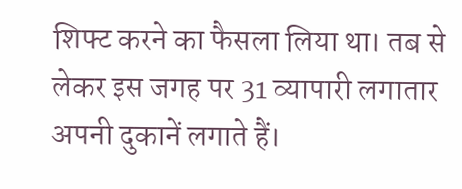शिफ्ट करने का फैसला लिया था। तब से लेकर इस जगह पर 31 व्यापारी लगातार अपनी दुकानें लगाते हैं।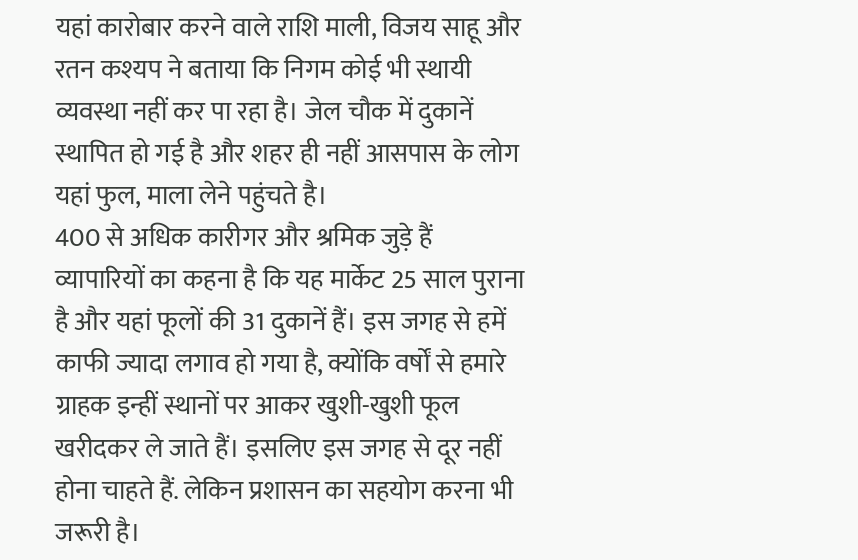यहां कारोबार करने वाले राशि माली, विजय साहू और रतन कश्यप ने बताया कि निगम कोई भी स्थायी व्यवस्था नहीं कर पा रहा है। जेल चौक में दुकानें स्थापित हो गई है और शहर ही नहीं आसपास के लोग यहां फुल, माला लेने पहुंचते है।
400 से अधिक कारीगर और श्रमिक जुड़े हैं
व्यापारियों का कहना है कि यह मार्केट 25 साल पुराना है और यहां फूलों की 31 दुकानें हैं। इस जगह से हमें काफी ज्यादा लगाव हो गया है, क्योंकि वर्षों से हमारे ग्राहक इन्हीं स्थानों पर आकर खुशी-खुशी फूल खरीदकर ले जाते हैं। इसलिए इस जगह से दूर नहीं होना चाहते हैं. लेकिन प्रशासन का सहयोग करना भी जरूरी है।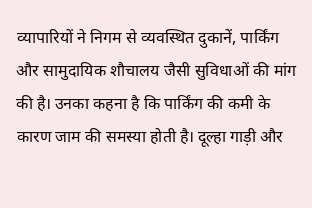व्यापारियों ने निगम से व्यवस्थित दुकानें, पार्किंग और सामुदायिक शौचालय जैसी सुविधाओं की मांग की है। उनका कहना है कि पार्किंग की कमी के कारण जाम की समस्या होती है। दूल्हा गाड़ी और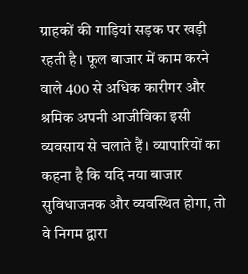ग्राहकों की गाड़ियां सड़क पर खड़ी रहती है। फूल बाजार में काम करने वाले 400 से अधिक कारीगर और श्रमिक अपनी आजीविका इसी व्यवसाय से चलाते हैं। व्यापारियों का कहना है कि यदि नया बाजार सुविधाजनक और व्यवस्थित होगा, तो वे निगम द्वारा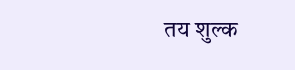तय शुल्क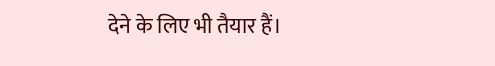देने के लिए भी तैयार हैं।